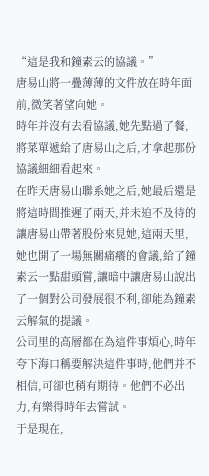“這是我和鐘素云的協議。”
唐易山將一疊薄薄的文件放在時年面前,微笑著望向她。
時年并沒有去看協議,她先點過了餐,將菜單遞給了唐易山之后,才拿起那份協議細細看起來。
在昨天唐易山聯系她之后,她最后還是將這時間推遲了兩天,并未迫不及待的讓唐易山帶著股份來見她,這兩天里,她也開了一場無關痛癢的會議,給了鐘素云一點甜頭嘗,讓暗中讓唐易山說出了一個對公司發展很不利,卻能為鐘素云解氣的提議。
公司里的高層都在為這件事煩心,時年夸下海口稱要解決這件事時,他們并不相信,可卻也稍有期待。他們不必出力,有樂得時年去嘗試。
于是現在,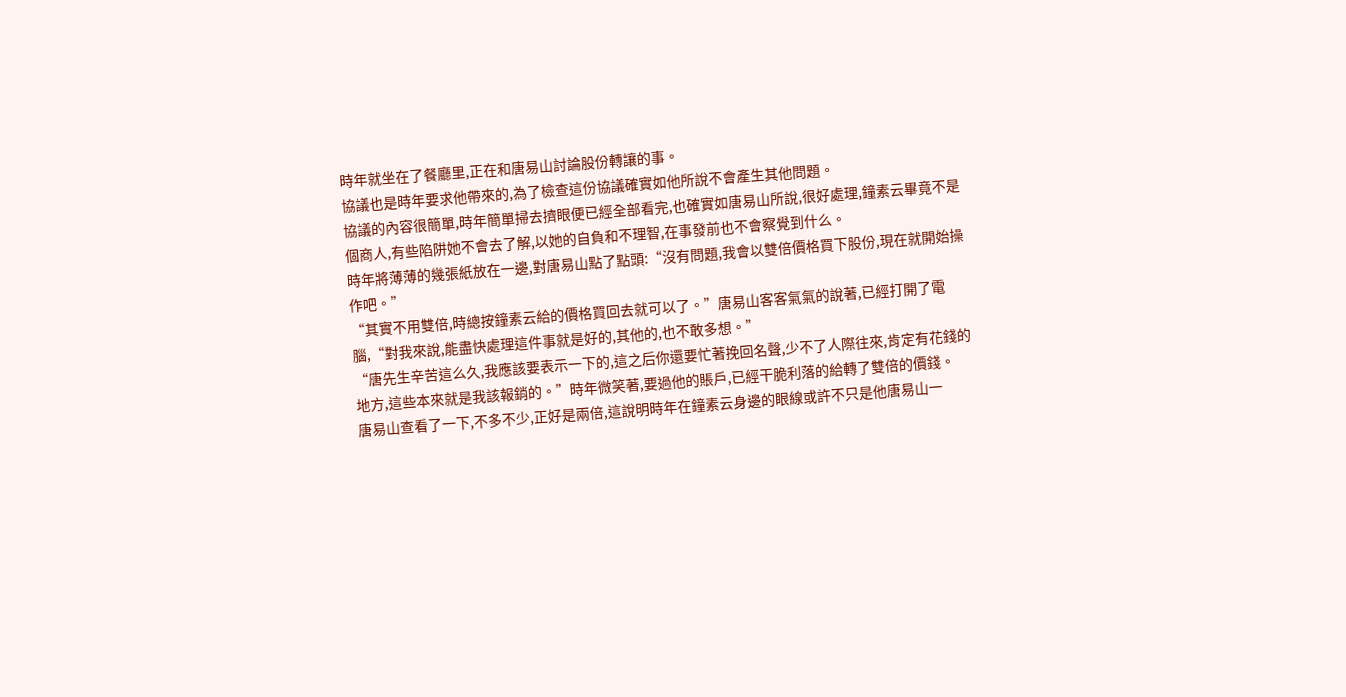時年就坐在了餐廳里,正在和唐易山討論股份轉讓的事。
協議也是時年要求他帶來的,為了檢查這份協議確實如他所說不會產生其他問題。
協議的內容很簡單,時年簡單掃去擠眼便已經全部看完,也確實如唐易山所說,很好處理,鐘素云畢竟不是個商人,有些陷阱她不會去了解,以她的自負和不理智,在事發前也不會察覺到什么。
時年將薄薄的幾張紙放在一邊,對唐易山點了點頭:“沒有問題,我會以雙倍價格買下股份,現在就開始操作吧。”
“其實不用雙倍,時總按鐘素云給的價格買回去就可以了。”唐易山客客氣氣的說著,已經打開了電腦,“對我來說,能盡快處理這件事就是好的,其他的,也不敢多想。”
“唐先生辛苦這么久,我應該要表示一下的,這之后你還要忙著挽回名聲,少不了人際往來,肯定有花錢的地方,這些本來就是我該報銷的。”時年微笑著,要過他的賬戶,已經干脆利落的給轉了雙倍的價錢。
唐易山查看了一下,不多不少,正好是兩倍,這說明時年在鐘素云身邊的眼線或許不只是他唐易山一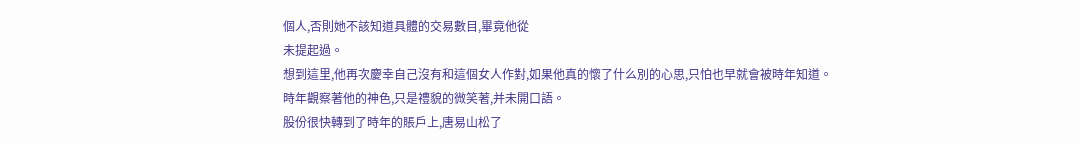個人,否則她不該知道具體的交易數目,畢竟他從
未提起過。
想到這里,他再次慶幸自己沒有和這個女人作對,如果他真的懷了什么別的心思,只怕也早就會被時年知道。
時年觀察著他的神色,只是禮貌的微笑著,并未開口語。
股份很快轉到了時年的賬戶上,唐易山松了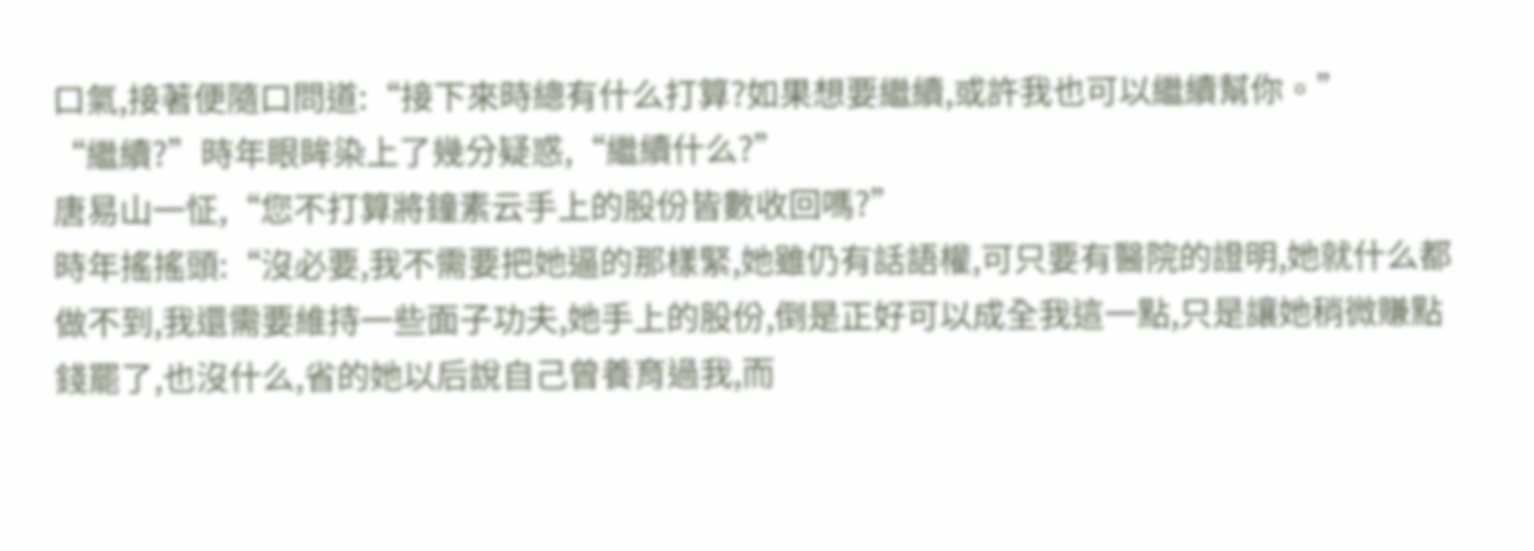口氣,接著便隨口問道:“接下來時總有什么打算?如果想要繼續,或許我也可以繼續幫你。”
“繼續?”時年眼眸染上了幾分疑惑,“繼續什么?”
唐易山一怔,“您不打算將鐘素云手上的股份皆數收回嗎?”
時年搖搖頭:“沒必要,我不需要把她逼的那樣緊,她雖仍有話語權,可只要有醫院的證明,她就什么都做不到,我還需要維持一些面子功夫,她手上的股份,倒是正好可以成全我這一點,只是讓她稍微賺點錢罷了,也沒什么,省的她以后說自己曾養育過我,而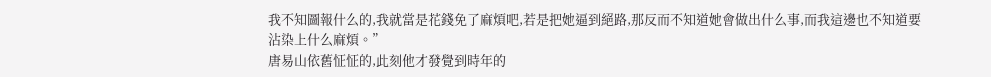我不知圖報什么的,我就當是花錢免了麻煩吧,若是把她逼到絕路,那反而不知道她會做出什么事,而我這邊也不知道要沾染上什么麻煩。”
唐易山依舊怔怔的,此刻他才發覺到時年的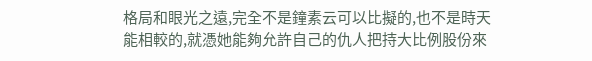格局和眼光之遠,完全不是鐘素云可以比擬的,也不是時天能相較的,就憑她能夠允許自己的仇人把持大比例股份來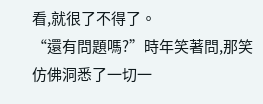看,就很了不得了。
“還有問題嗎?”時年笑著問,那笑仿佛洞悉了一切一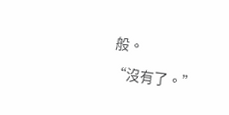般。
“沒有了。”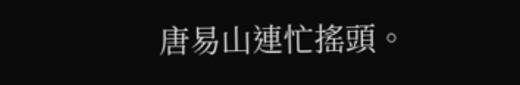唐易山連忙搖頭。